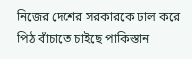নিজের দেশের সরকারকে ঢাল করে পিঠ বাঁচাতে চাইছে পাকিস্তান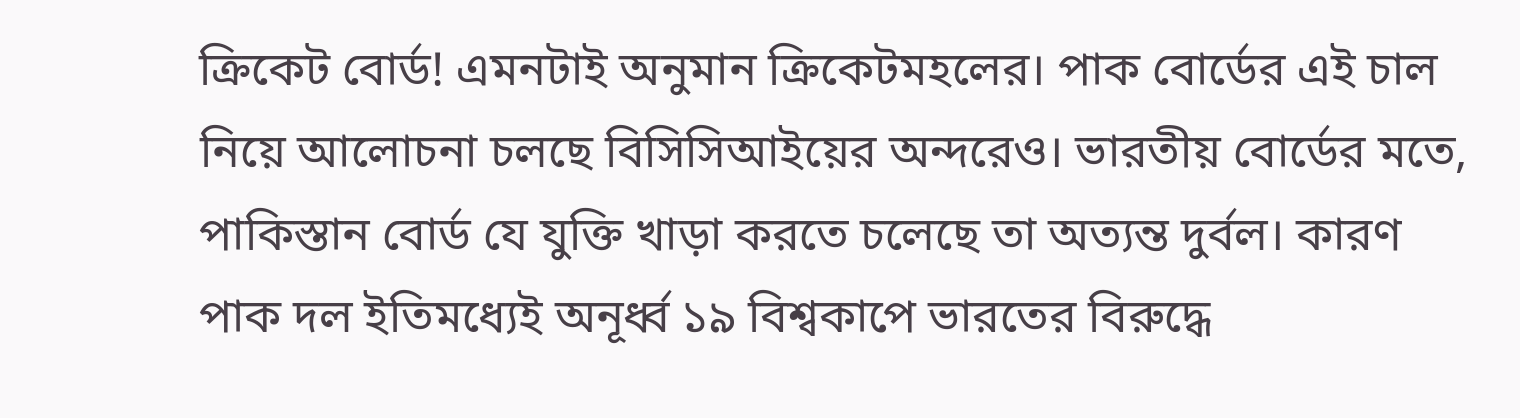ক্রিকেট বোর্ড! এমনটাই অনুমান ক্রিকেটমহলের। পাক বোর্ডের এই চাল নিয়ে আলোচনা চলছে বিসিসিআইয়ের অন্দরেও। ভারতীয় বোর্ডের মতে, পাকিস্তান বোর্ড যে যুক্তি খাড়া করতে চলেছে তা অত্যন্ত দুর্বল। কারণ পাক দল ইতিমধ্যেই অনূর্ধ্ব ১৯ বিশ্বকাপে ভারতের বিরুদ্ধে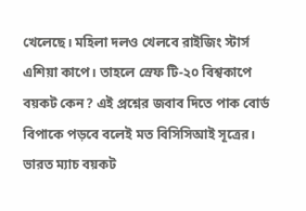খেলেছে। মহিলা দলও খেলবে রাইজিং স্টার্স এশিয়া কাপে। তাহলে স্রেফ টি-২০ বিশ্বকাপে বয়কট কেন? এই প্রশ্নের জবাব দিতে পাক বোর্ড বিপাকে পড়বে বলেই মত বিসিসিআই সূত্রের।
ভারত ম্যাচ বয়কট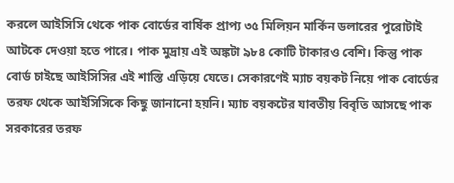করলে আইসিসি থেকে পাক বোর্ডের বার্ষিক প্রাপ্য ৩৫ মিলিয়ন মার্কিন ডলারের পুরোটাই আটকে দেওয়া হতে পারে। পাক মুদ্রায় এই অঙ্কটা ৯৮৪ কোটি টাকারও বেশি। কিন্তু পাক বোর্ড চাইছে আইসিসির এই শাস্তি এড়িয়ে যেতে। সেকারণেই ম্যাচ বয়কট নিয়ে পাক বোর্ডের তরফ থেকে আইসিসিকে কিছু জানানো হয়নি। ম্যাচ বয়কটের যাবতীয় বিবৃতি আসছে পাক সরকারের তরফ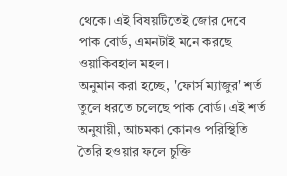থেকে। এই বিষয়টিতেই জোর দেবে পাক বোর্ড, এমনটাই মনে করছে ওয়াকিবহাল মহল।
অনুমান করা হচ্ছে, 'ফোর্স ম্যাজুর' শর্ত তুলে ধরতে চলেছে পাক বোর্ড। এই শর্ত অনুযায়ী, আচমকা কোনও পরিস্থিতি তৈরি হওয়ার ফলে চুক্তি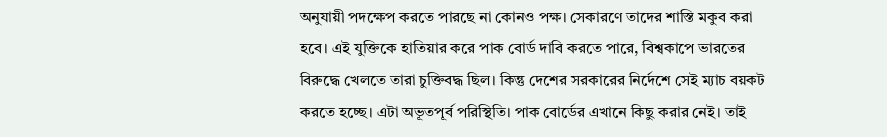অনুযায়ী পদক্ষেপ করতে পারছে না কোনও পক্ষ। সেকারণে তাদের শাস্তি মকুব করা হবে। এই যুক্তিকে হাতিয়ার করে পাক বোর্ড দাবি করতে পারে, বিশ্বকাপে ভারতের বিরুদ্ধে খেলতে তারা চুক্তিবদ্ধ ছিল। কিন্তু দেশের সরকারের নির্দেশে সেই ম্যাচ বয়কট করতে হচ্ছে। এটা অভূতপূর্ব পরিস্থিতি। পাক বোর্ডের এখানে কিছু করার নেই। তাই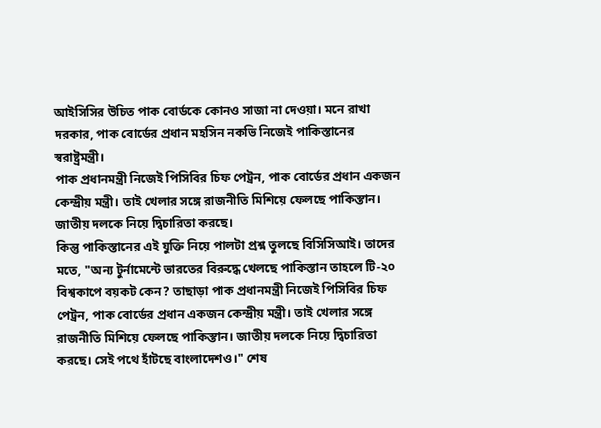আইসিসির উচিত পাক বোর্ডকে কোনও সাজা না দেওয়া। মনে রাখা দরকার, পাক বোর্ডের প্রধান মহসিন নকভি নিজেই পাকিস্তানের স্বরাষ্ট্রমন্ত্রী।
পাক প্রধানমন্ত্রী নিজেই পিসিবির চিফ পেট্রন, পাক বোর্ডের প্রধান একজন কেন্দ্রীয় মন্ত্রী। তাই খেলার সঙ্গে রাজনীতি মিশিয়ে ফেলছে পাকিস্তান। জাতীয় দলকে নিয়ে দ্বিচারিতা করছে।
কিন্তু পাকিস্তানের এই যুক্তি নিয়ে পালটা প্রশ্ন তুলছে বিসিসিআই। তাদের মতে, "অন্য টুর্নামেন্টে ভারতের বিরুদ্ধে খেলছে পাকিস্তান তাহলে টি-২০ বিশ্বকাপে বয়কট কেন? তাছাড়া পাক প্রধানমন্ত্রী নিজেই পিসিবির চিফ পেট্রন, পাক বোর্ডের প্রধান একজন কেন্দ্রীয় মন্ত্রী। তাই খেলার সঙ্গে রাজনীতি মিশিয়ে ফেলছে পাকিস্তান। জাতীয় দলকে নিয়ে দ্বিচারিতা করছে। সেই পথে হাঁটছে বাংলাদেশও।" শেষ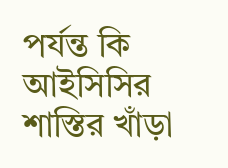পর্যন্ত কি আইসিসির শাস্তির খাঁড়া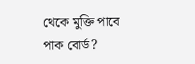থেকে মুক্তি পাবে পাক বোর্ড?